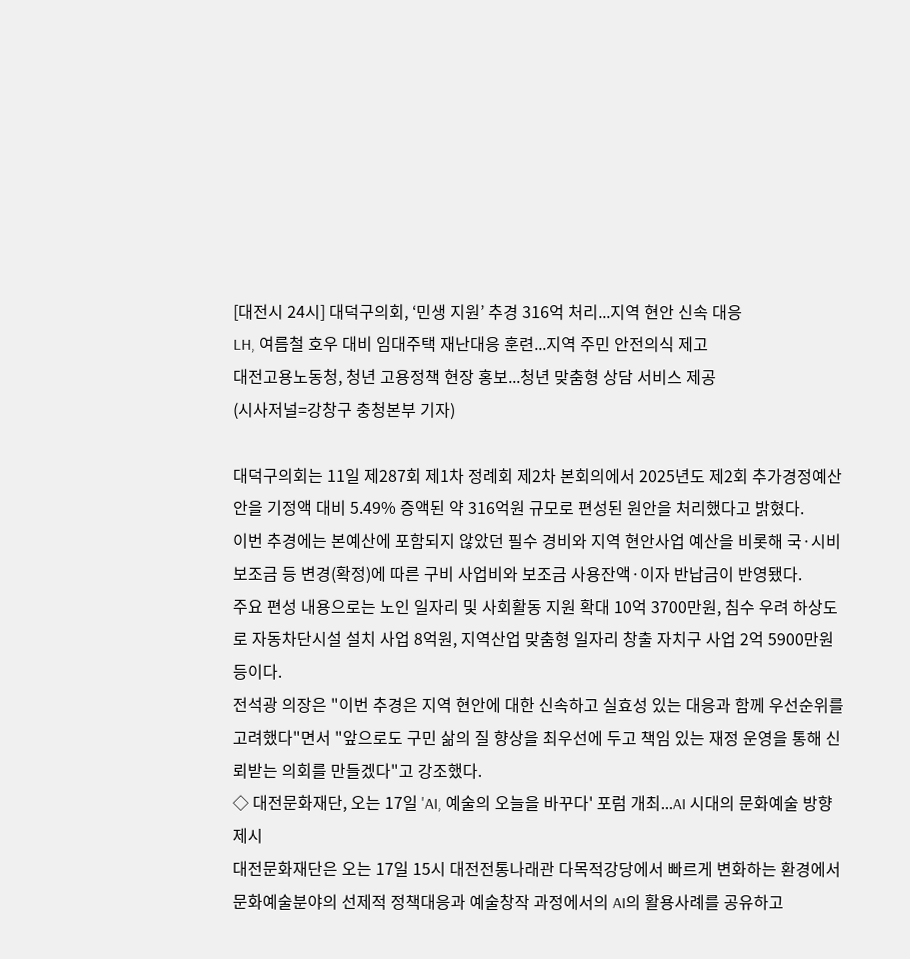[대전시 24시] 대덕구의회, ‘민생 지원’ 추경 316억 처리...지역 현안 신속 대응
LH, 여름철 호우 대비 임대주택 재난대응 훈련...지역 주민 안전의식 제고
대전고용노동청, 청년 고용정책 현장 홍보...청년 맞춤형 상담 서비스 제공
(시사저널=강창구 충청본부 기자)

대덕구의회는 11일 제287회 제1차 정례회 제2차 본회의에서 2025년도 제2회 추가경정예산안을 기정액 대비 5.49% 증액된 약 316억원 규모로 편성된 원안을 처리했다고 밝혔다.
이번 추경에는 본예산에 포함되지 않았던 필수 경비와 지역 현안사업 예산을 비롯해 국·시비 보조금 등 변경(확정)에 따른 구비 사업비와 보조금 사용잔액·이자 반납금이 반영됐다.
주요 편성 내용으로는 노인 일자리 및 사회활동 지원 확대 10억 3700만원, 침수 우려 하상도로 자동차단시설 설치 사업 8억원, 지역산업 맞춤형 일자리 창출 자치구 사업 2억 5900만원 등이다.
전석광 의장은 "이번 추경은 지역 현안에 대한 신속하고 실효성 있는 대응과 함께 우선순위를 고려했다"면서 "앞으로도 구민 삶의 질 향상을 최우선에 두고 책임 있는 재정 운영을 통해 신뢰받는 의회를 만들겠다"고 강조했다.
◇ 대전문화재단, 오는 17일 'AI, 예술의 오늘을 바꾸다' 포럼 개최...AI 시대의 문화예술 방향 제시
대전문화재단은 오는 17일 15시 대전전통나래관 다목적강당에서 빠르게 변화하는 환경에서 문화예술분야의 선제적 정책대응과 예술창작 과정에서의 AI의 활용사례를 공유하고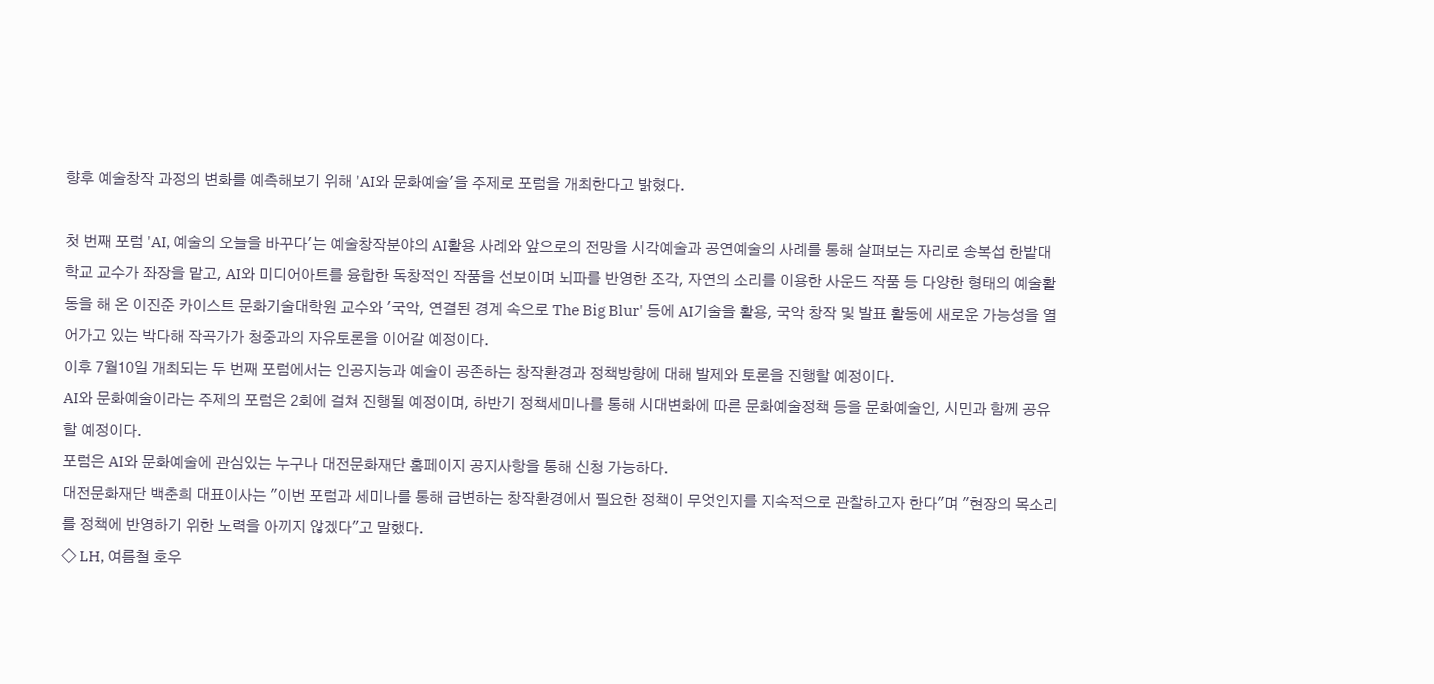향후 예술창작 과정의 변화를 예측해보기 위해 'AI와 문화예술'을 주제로 포럼을 개최한다고 밝혔다.

첫 번째 포럼 'AI, 예술의 오늘을 바꾸다'는 예술창작분야의 AI활용 사례와 앞으로의 전망을 시각예술과 공연예술의 사례를 통해 살펴보는 자리로 송복섭 한밭대학교 교수가 좌장을 맡고, AI와 미디어아트를 융합한 독창적인 작품을 선보이며 뇌파를 반영한 조각, 자연의 소리를 이용한 사운드 작품 등 다양한 형태의 예술활동을 해 온 이진준 카이스트 문화기술대학원 교수와 '국악, 연결된 경계 속으로 The Big Blur' 등에 AI기술을 활용, 국악 창작 및 발표 활동에 새로운 가능성을 열어가고 있는 박다해 작곡가가 청중과의 자유토론을 이어갈 예정이다.
이후 7월10일 개최되는 두 번째 포럼에서는 인공지능과 예술이 공존하는 창작환경과 정책방향에 대해 발제와 토론을 진행할 예정이다.
AI와 문화예술이라는 주제의 포럼은 2회에 걸쳐 진행될 예정이며, 하반기 정책세미나를 통해 시대변화에 따른 문화예술정책 등을 문화예술인, 시민과 함께 공유할 예정이다.
포럼은 AI와 문화예술에 관심있는 누구나 대전문화재단 홈페이지 공지사항을 통해 신청 가능하다.
대전문화재단 백춘희 대표이사는 "이번 포럼과 세미나를 통해 급변하는 창작환경에서 필요한 정책이 무엇인지를 지속적으로 관찰하고자 한다"며 "현장의 목소리를 정책에 반영하기 위한 노력을 아끼지 않겠다"고 말했다.
◇ LH, 여름철 호우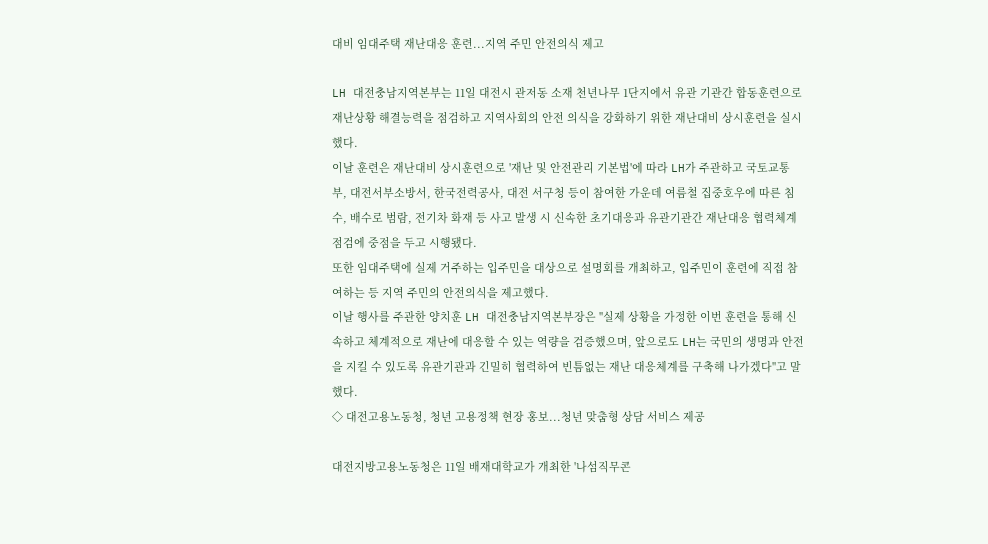대비 임대주택 재난대응 훈련...지역 주민 안전의식 제고

LH 대전충남지역본부는 11일 대전시 관저동 소재 천년나무 1단지에서 유관 기관간 합동훈련으로 재난상황 해결능력을 점검하고 지역사회의 안전 의식을 강화하기 위한 재난대비 상시훈련을 실시했다.
이날 훈련은 재난대비 상시훈련으로 '재난 및 안전관리 기본법'에 따라 LH가 주관하고 국토교통부, 대전서부소방서, 한국전력공사, 대전 서구청 등이 참여한 가운데 여름철 집중호우에 따른 침수, 배수로 범람, 전기차 화재 등 사고 발생 시 신속한 초기대응과 유관기관간 재난대응 협력체계 점검에 중점을 두고 시행됐다.
또한 임대주택에 실제 거주하는 입주민을 대상으로 설명회를 개최하고, 입주민이 훈련에 직접 참여하는 등 지역 주민의 안전의식을 제고했다.
이날 행사를 주관한 양치훈 LH 대전충남지역본부장은 "실제 상황을 가정한 이번 훈련을 통해 신속하고 체계적으로 재난에 대응할 수 있는 역량을 검증했으며, 앞으로도 LH는 국민의 생명과 안전을 지킬 수 있도록 유관기관과 긴밀히 협력하여 빈틈없는 재난 대응체계를 구축해 나가겠다"고 말했다.
◇ 대전고용노동청, 청년 고용정책 현장 홍보...청년 맞춤형 상담 서비스 제공

대전지방고용노동청은 11일 배재대학교가 개최한 '나섬직무콘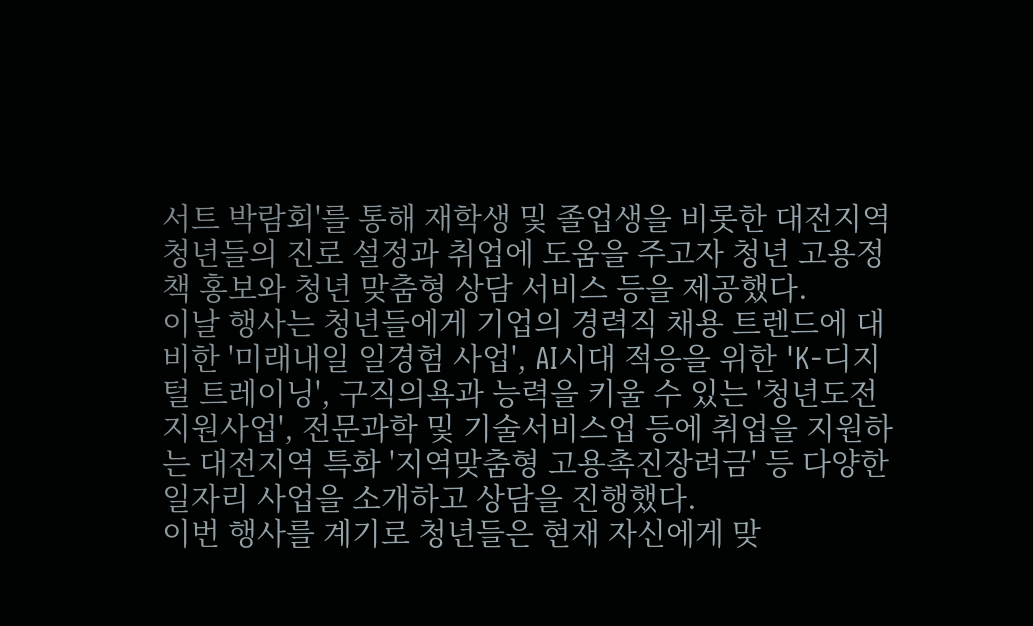서트 박람회'를 통해 재학생 및 졸업생을 비롯한 대전지역 청년들의 진로 설정과 취업에 도움을 주고자 청년 고용정책 홍보와 청년 맞춤형 상담 서비스 등을 제공했다.
이날 행사는 청년들에게 기업의 경력직 채용 트렌드에 대비한 '미래내일 일경험 사업', AI시대 적응을 위한 'K-디지털 트레이닝', 구직의욕과 능력을 키울 수 있는 '청년도전지원사업', 전문과학 및 기술서비스업 등에 취업을 지원하는 대전지역 특화 '지역맞춤형 고용촉진장려금' 등 다양한 일자리 사업을 소개하고 상담을 진행했다.
이번 행사를 계기로 청년들은 현재 자신에게 맞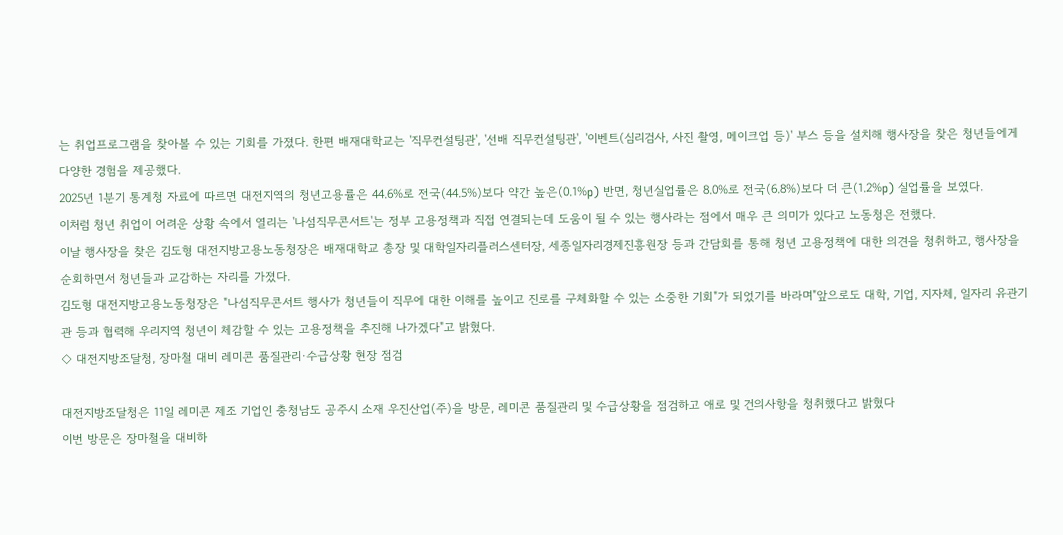는 취업프로그램을 찾아볼 수 있는 기회를 가졌다. 한편 배재대학교는 '직무컨설팅관', '선배 직무컨설팅관', '이벤트(심리검사, 사진 촬영, 메이크업 등)' 부스 등을 설치해 행사장을 찾은 청년들에게 다양한 경험을 제공했다.
2025년 1분기 통계청 자료에 따르면 대전지역의 청년고용률은 44.6%로 전국(44.5%)보다 약간 높은(0.1%p) 반면, 청년실업률은 8.0%로 전국(6.8%)보다 더 큰(1.2%p) 실업률을 보였다.
이처럼 청년 취업이 어려운 상황 속에서 열리는 '나섬직무콘서트'는 정부 고용정책과 직접 연결되는데 도움이 될 수 있는 행사라는 점에서 매우 큰 의미가 있다고 노동청은 전했다.
이날 행사장을 찾은 김도형 대전지방고용노동청장은 배재대학교 총장 및 대학일자리플러스센터장, 세종일자리경제진흥원장 등과 간담회를 통해 청년 고용정책에 대한 의견을 청취하고, 행사장을 순회하면서 청년들과 교감하는 자리를 가졌다.
김도형 대전지방고용노동청장은 "나섬직무콘서트 행사가 청년들이 직무에 대한 이해를 높이고 진로를 구체화할 수 있는 소중한 기회"가 되었기를 바라며"앞으로도 대학, 기업, 지자체, 일자리 유관기관 등과 협력해 우리지역 청년이 체감할 수 있는 고용정책을 추진해 나가겠다"고 밝혔다.
◇ 대전지방조달청, 장마철 대비 레미콘 품질관리·수급상황 현장 점검

대전지방조달청은 11일 레미콘 제조 기업인 충청남도 공주시 소재 우진산업(주)을 방문, 레미콘 품질관리 및 수급상황을 점검하고 애로 및 건의사항을 청취했다고 밝혔다
이번 방문은 장마철을 대비하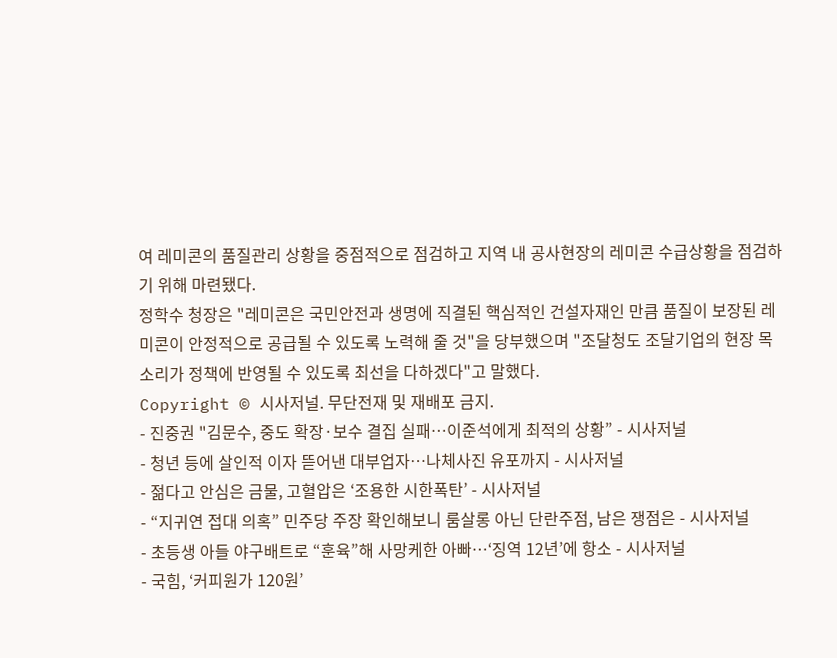여 레미콘의 품질관리 상황을 중점적으로 점검하고 지역 내 공사현장의 레미콘 수급상황을 점검하기 위해 마련됐다.
정학수 청장은 "레미콘은 국민안전과 생명에 직결된 핵심적인 건설자재인 만큼 품질이 보장된 레미콘이 안정적으로 공급될 수 있도록 노력해 줄 것"을 당부했으며 "조달청도 조달기업의 현장 목소리가 정책에 반영될 수 있도록 최선을 다하겠다"고 말했다.
Copyright © 시사저널. 무단전재 및 재배포 금지.
- 진중권 "김문수, 중도 확장·보수 결집 실패…이준석에게 최적의 상황” - 시사저널
- 청년 등에 살인적 이자 뜯어낸 대부업자…나체사진 유포까지 - 시사저널
- 젊다고 안심은 금물, 고혈압은 ‘조용한 시한폭탄’ - 시사저널
- “지귀연 접대 의혹” 민주당 주장 확인해보니 룸살롱 아닌 단란주점, 남은 쟁점은 - 시사저널
- 초등생 아들 야구배트로 “훈육”해 사망케한 아빠…‘징역 12년’에 항소 - 시사저널
- 국힘, ‘커피원가 120원’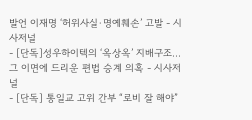발언 이재명 ‘허위사실·명예훼손’ 고발 - 시사저널
- [단독]성우하이텍의 ‘옥상옥’ 지배구조...그 이면에 드리운 편법 승계 의혹 - 시사저널
- [단독] 통일교 고위 간부 “로비 잘 해야”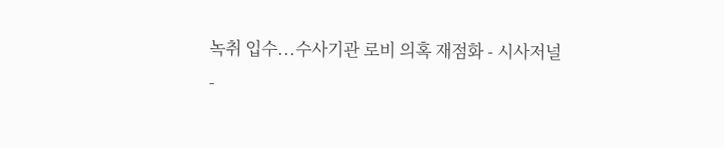녹취 입수...수사기관 로비 의혹 재점화 - 시사저널
-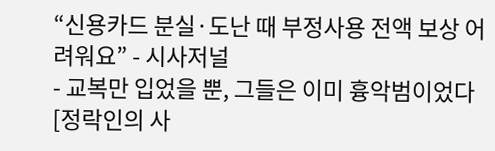“신용카드 분실·도난 때 부정사용 전액 보상 어려워요” - 시사저널
- 교복만 입었을 뿐, 그들은 이미 흉악범이었다 [정락인의 사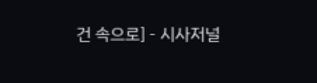건 속으로] - 시사저널